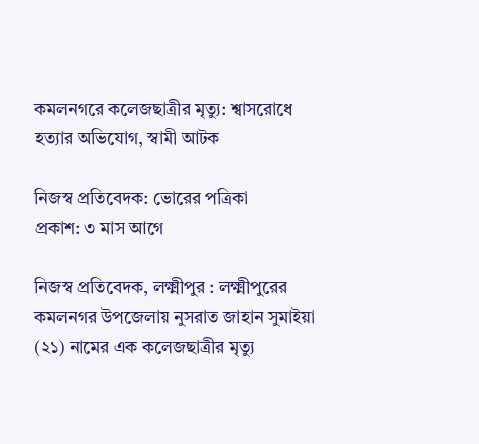কমলনগরে কলেজছাত্রীর মৃত্যু: শ্বাসরোধে হত্যার অভিযোগ, স্বামী আটক

নিজস্ব প্রতিবেদক: ভোরের পত্রিকা
প্রকাশ: ৩ মাস আগে

নিজস্ব প্রতিবেদক, লক্ষ্মীপুর : লক্ষ্মীপুরের কমলনগর উপজেলায় নুসরাত জাহান সুমাইয়া (২১) নামের এক কলেজছাত্রীর মৃত্যু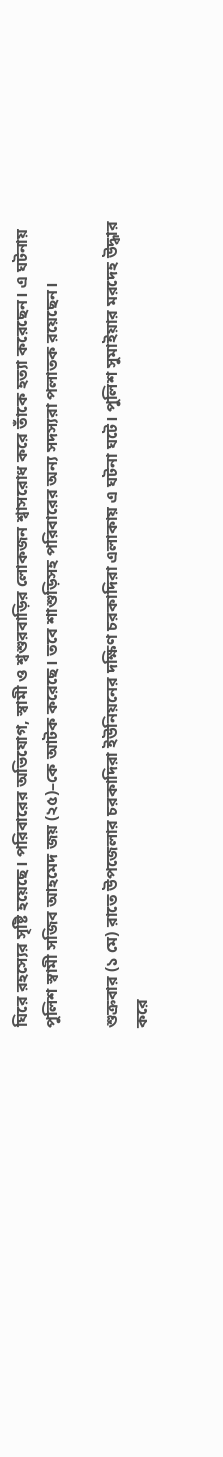ঘিরে রহস্যের সৃষ্টি হয়েছে। পরিবারের অভিযোগ, স্বামী ও শ্বশুরবাড়ির লোকজন শ্বাসরোধ করে তাঁকে হত্যা করেছেন। এ ঘটনায় পুলিশ স্বামী সজিব আহমেদ জয় (২৫)–কে আটক করেছে। তবে শাশুড়িসহ পরিবারের অন্য সদস্যরা পলাতক রয়েছেন।

শুক্রবার (১ মে) রাতে উপজেলার চরকাদিরা ইউনিয়নের দক্ষিণ চরকাদিরা এলাকায় এ ঘটনা ঘটে। পুলিশ সুমাইয়ার মরদেহ উদ্ধার করে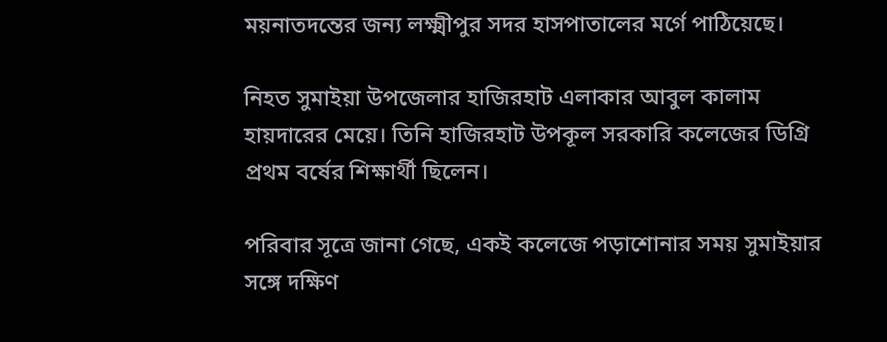ময়নাতদন্তের জন্য লক্ষ্মীপুর সদর হাসপাতালের মর্গে পাঠিয়েছে।

নিহত সুমাইয়া উপজেলার হাজিরহাট এলাকার আবুল কালাম হায়দারের মেয়ে। তিনি হাজিরহাট উপকূল সরকারি কলেজের ডিগ্রি প্রথম বর্ষের শিক্ষার্থী ছিলেন।

পরিবার সূত্রে জানা গেছে, একই কলেজে পড়াশোনার সময় সুমাইয়ার সঙ্গে দক্ষিণ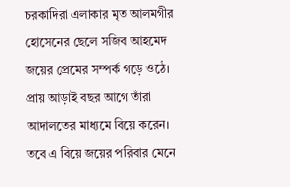চরকাদিরা এলাকার মৃত আলমগীর হোসেনের ছেলে সজিব আহমেদ জয়ের প্রেমের সম্পর্ক গড়ে ওঠে। প্রায় আড়াই বছর আগে তাঁরা আদালতের মাধ্যমে বিয়ে করেন। তবে এ বিয়ে জয়ের পরিবার মেনে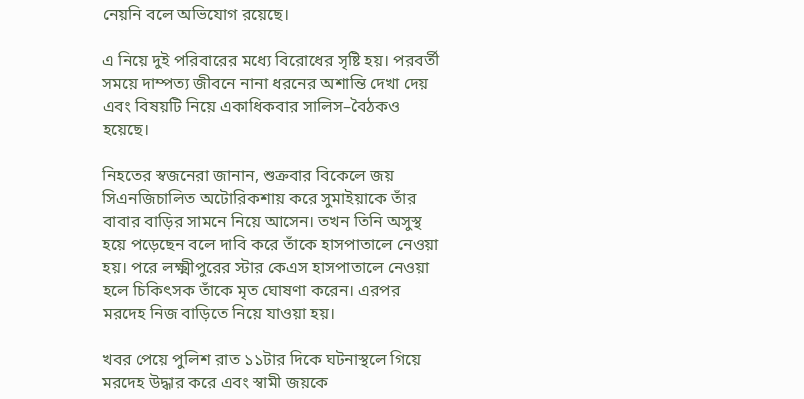নেয়নি বলে অভিযোগ রয়েছে।

এ নিয়ে দুই পরিবারের মধ্যে বিরোধের সৃষ্টি হয়। পরবর্তী সময়ে দাম্পত্য জীবনে নানা ধরনের অশান্তি দেখা দেয় এবং বিষয়টি নিয়ে একাধিকবার সালিস–বৈঠকও হয়েছে।

নিহতের স্বজনেরা জানান, শুক্রবার বিকেলে জয় সিএনজিচালিত অটোরিকশায় করে সুমাইয়াকে তাঁর বাবার বাড়ির সামনে নিয়ে আসেন। তখন তিনি অসুস্থ হয়ে পড়েছেন বলে দাবি করে তাঁকে হাসপাতালে নেওয়া হয়। পরে লক্ষ্মীপুরের স্টার কেএস হাসপাতালে নেওয়া হলে চিকিৎসক তাঁকে মৃত ঘোষণা করেন। এরপর মরদেহ নিজ বাড়িতে নিয়ে যাওয়া হয়।

খবর পেয়ে পুলিশ রাত ১১টার দিকে ঘটনাস্থলে গিয়ে মরদেহ উদ্ধার করে এবং স্বামী জয়কে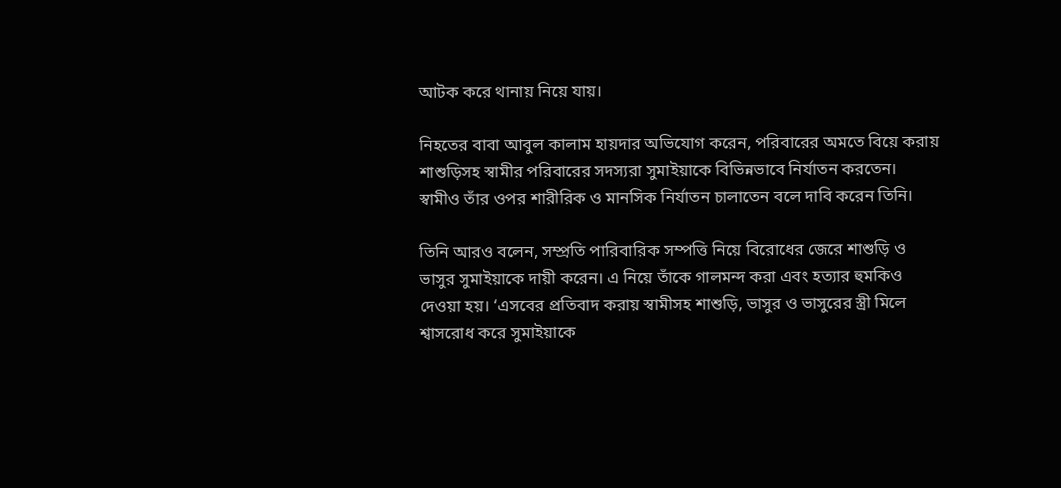আটক করে থানায় নিয়ে যায়।

নিহতের বাবা আবুল কালাম হায়দার অভিযোগ করেন, পরিবারের অমতে বিয়ে করায় শাশুড়িসহ স্বামীর পরিবারের সদস্যরা সুমাইয়াকে বিভিন্নভাবে নির্যাতন করতেন। স্বামীও তাঁর ওপর শারীরিক ও মানসিক নির্যাতন চালাতেন বলে দাবি করেন তিনি।

তিনি আরও বলেন, সম্প্রতি পারিবারিক সম্পত্তি নিয়ে বিরোধের জেরে শাশুড়ি ও ভাসুর সুমাইয়াকে দায়ী করেন। এ নিয়ে তাঁকে গালমন্দ করা এবং হত্যার হুমকিও দেওয়া হয়। ‘এসবের প্রতিবাদ করায় স্বামীসহ শাশুড়ি, ভাসুর ও ভাসুরের স্ত্রী মিলে শ্বাসরোধ করে সুমাইয়াকে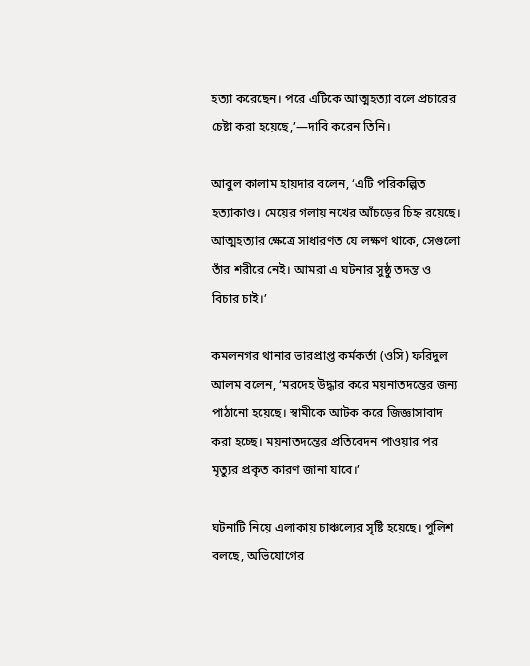হত্যা করেছেন। পরে এটিকে আত্মহত্যা বলে প্রচারের চেষ্টা করা হয়েছে,’—দাবি করেন তিনি।

আবুল কালাম হায়দার বলেন, ‘এটি পরিকল্পিত হত্যাকাণ্ড। মেয়ের গলায় নখের আঁচড়ের চিহ্ন রয়েছে। আত্মহত্যার ক্ষেত্রে সাধারণত যে লক্ষণ থাকে, সেগুলো তাঁর শরীরে নেই। আমরা এ ঘটনার সুষ্ঠু তদন্ত ও বিচার চাই।’

কমলনগর থানার ভারপ্রাপ্ত কর্মকর্তা (ওসি) ফরিদুল আলম বলেন, ‘মরদেহ উদ্ধার করে ময়নাতদন্তের জন্য পাঠানো হয়েছে। স্বামীকে আটক করে জিজ্ঞাসাবাদ করা হচ্ছে। ময়নাতদন্তের প্রতিবেদন পাওয়ার পর মৃত্যুর প্রকৃত কারণ জানা যাবে।’

ঘটনাটি নিয়ে এলাকায় চাঞ্চল্যের সৃষ্টি হয়েছে। পুলিশ বলছে, অভিযোগের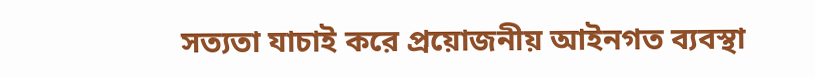সত্যতা যাচাই করে প্রয়োজনীয় আইনগত ব্যবস্থা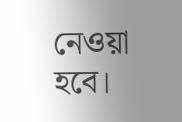নেওয়া হবে।